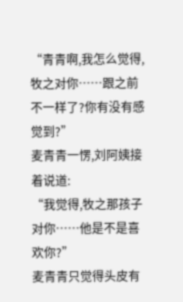“青青啊,我怎么觉得,牧之对你……跟之前不一样了?你有没有感觉到?”
麦青青一愣,刘阿姨接着说道:
“我觉得,牧之那孩子对你……他是不是喜欢你?”
麦青青只觉得头皮有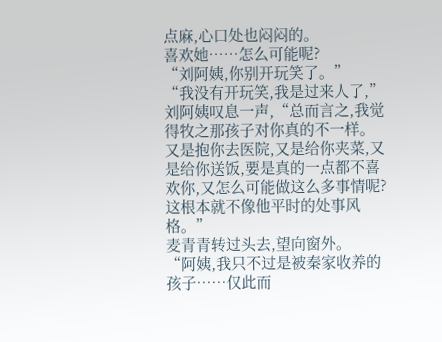点麻,心口处也闷闷的。
喜欢她……怎么可能呢?
“刘阿姨,你别开玩笑了。”
“我没有开玩笑,我是过来人了,”刘阿姨叹息一声,“总而言之,我觉得牧之那孩子对你真的不一样。又是抱你去医院,又是给你夹菜,又是给你送饭,要是真的一点都不喜欢你,又怎么可能做这么多事情呢?这根本就不像他平时的处事风格。”
麦青青转过头去,望向窗外。
“阿姨,我只不过是被秦家收养的孩子……仅此而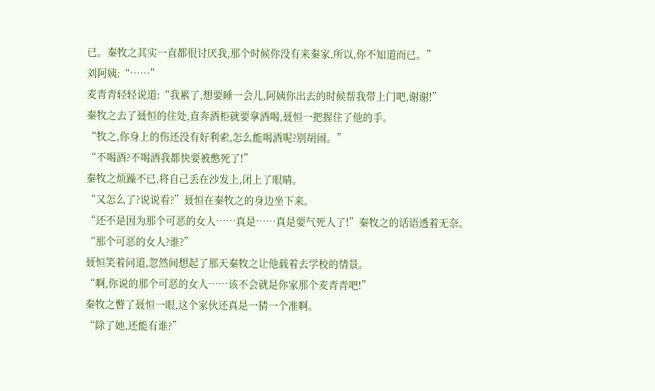已。秦牧之其实一直都很讨厌我,那个时候你没有来秦家,所以,你不知道而已。”
刘阿姨:“……”
麦青青轻轻说道:“我累了,想要睡一会儿,阿姨你出去的时候帮我带上门吧,谢谢!”
秦牧之去了聂恒的住处,直奔酒柜就要拿酒喝,聂恒一把握住了他的手。
“牧之,你身上的伤还没有好利索,怎么能喝酒呢?别胡闹。”
“不喝酒?不喝酒我都快要被憋死了!”
秦牧之烦躁不已,将自己丢在沙发上,闭上了眼睛。
“又怎么了?说说看?”聂恒在秦牧之的身边坐下来。
“还不是因为那个可恶的女人……真是……真是要气死人了!”秦牧之的话语透着无奈。
“那个可恶的女人?谁?”
聂恒笑着问道,忽然间想起了那天秦牧之让他载着去学校的情景。
“啊,你说的那个可恶的女人……该不会就是你家那个麦青青吧!”
秦牧之瞥了聂恒一眼,这个家伙还真是一猜一个准啊。
“除了她,还能有谁?”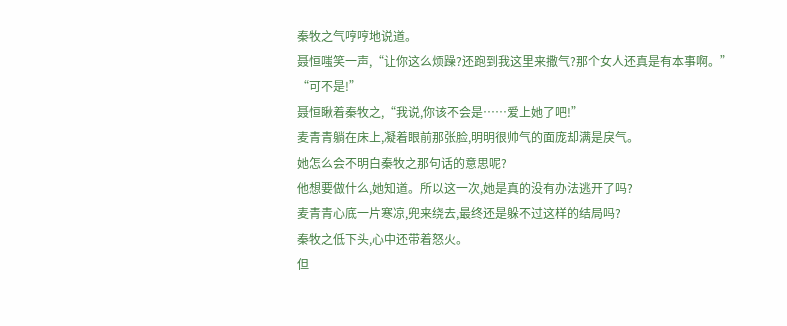秦牧之气哼哼地说道。
聂恒嗤笑一声,“让你这么烦躁?还跑到我这里来撒气?那个女人还真是有本事啊。”
“可不是!”
聂恒瞅着秦牧之,“我说,你该不会是……爱上她了吧!”
麦青青躺在床上,凝着眼前那张脸,明明很帅气的面庞却满是戾气。
她怎么会不明白秦牧之那句话的意思呢?
他想要做什么,她知道。所以这一次,她是真的没有办法逃开了吗?
麦青青心底一片寒凉,兜来绕去,最终还是躲不过这样的结局吗?
秦牧之低下头,心中还带着怒火。
但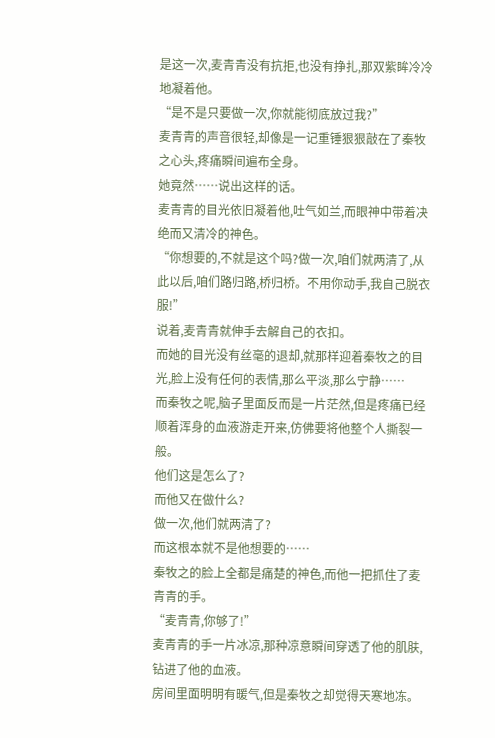是这一次,麦青青没有抗拒,也没有挣扎,那双紫眸冷冷地凝着他。
“是不是只要做一次,你就能彻底放过我?”
麦青青的声音很轻,却像是一记重锤狠狠敲在了秦牧之心头,疼痛瞬间遍布全身。
她竟然……说出这样的话。
麦青青的目光依旧凝着他,吐气如兰,而眼神中带着决绝而又清冷的神色。
“你想要的,不就是这个吗?做一次,咱们就两清了,从此以后,咱们路归路,桥归桥。不用你动手,我自己脱衣服!”
说着,麦青青就伸手去解自己的衣扣。
而她的目光没有丝毫的退却,就那样迎着秦牧之的目光,脸上没有任何的表情,那么平淡,那么宁静……
而秦牧之呢,脑子里面反而是一片茫然,但是疼痛已经顺着浑身的血液游走开来,仿佛要将他整个人撕裂一般。
他们这是怎么了?
而他又在做什么?
做一次,他们就两清了?
而这根本就不是他想要的……
秦牧之的脸上全都是痛楚的神色,而他一把抓住了麦青青的手。
“麦青青,你够了!”
麦青青的手一片冰凉,那种凉意瞬间穿透了他的肌肤,钻进了他的血液。
房间里面明明有暖气,但是秦牧之却觉得天寒地冻。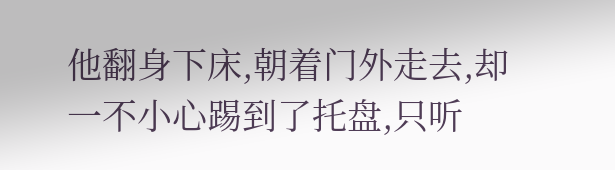他翻身下床,朝着门外走去,却一不小心踢到了托盘,只听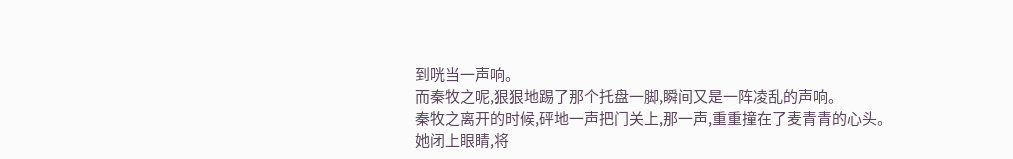到咣当一声响。
而秦牧之呢,狠狠地踢了那个托盘一脚,瞬间又是一阵凌乱的声响。
秦牧之离开的时候,砰地一声把门关上,那一声,重重撞在了麦青青的心头。
她闭上眼睛,将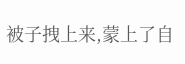被子拽上来,蒙上了自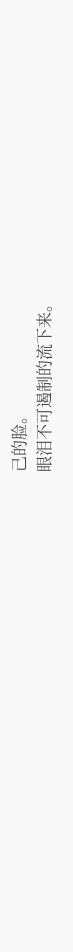己的脸。
眼泪不可遏制的流下来。